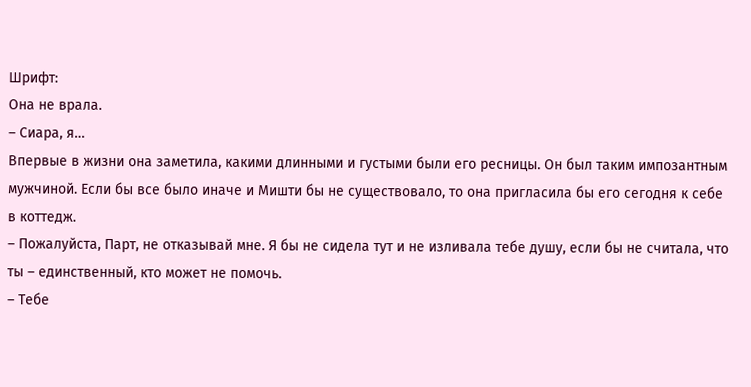Шрифт:
Она не врала.
– Сиара, я…
Впервые в жизни она заметила, какими длинными и густыми были его ресницы. Он был таким импозантным мужчиной. Если бы все было иначе и Мишти бы не существовало, то она пригласила бы его сегодня к себе в коттедж.
– Пожалуйста, Парт, не отказывай мне. Я бы не сидела тут и не изливала тебе душу, если бы не считала, что ты – единственный, кто может не помочь.
– Тебе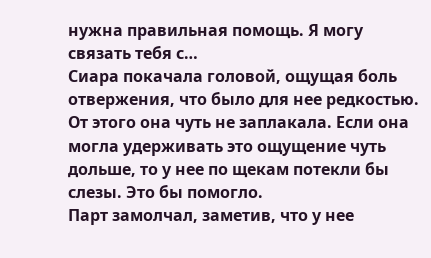нужна правильная помощь. Я могу связать тебя с…
Сиара покачала головой, ощущая боль отвержения, что было для нее редкостью. От этого она чуть не заплакала. Если она могла удерживать это ощущение чуть дольше, то у нее по щекам потекли бы слезы. Это бы помогло.
Парт замолчал, заметив, что у нее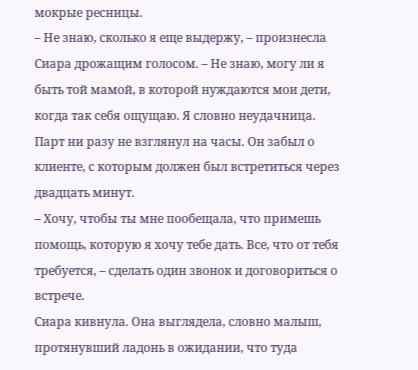мокрые ресницы.
– Не знаю, сколько я еще выдержу, – произнесла Сиара дрожащим голосом. – Не знаю, могу ли я быть той мамой, в которой нуждаются мои дети, когда так себя ощущаю. Я словно неудачница.
Парт ни разу не взглянул на часы. Он забыл о клиенте, с которым должен был встретиться через двадцать минут.
– Хочу, чтобы ты мне пообещала, что примешь помощь, которую я хочу тебе дать. Все, что от тебя требуется, – сделать один звонок и договориться о встрече.
Сиара кивнула. Она выглядела, словно малыш, протянувший ладонь в ожидании, что туда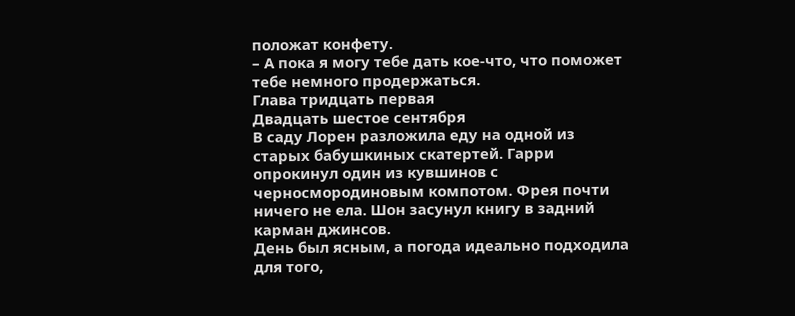положат конфету.
– А пока я могу тебе дать кое-что, что поможет тебе немного продержаться.
Глава тридцать первая
Двадцать шестое сентября
В саду Лорен разложила еду на одной из старых бабушкиных скатертей. Гарри опрокинул один из кувшинов с черносмородиновым компотом. Фрея почти ничего не ела. Шон засунул книгу в задний карман джинсов.
День был ясным, а погода идеально подходила для того,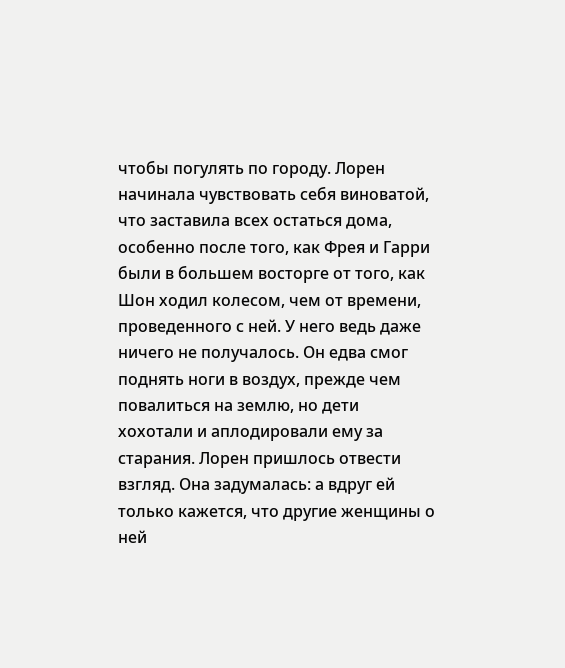чтобы погулять по городу. Лорен начинала чувствовать себя виноватой, что заставила всех остаться дома, особенно после того, как Фрея и Гарри были в большем восторге от того, как Шон ходил колесом, чем от времени, проведенного с ней. У него ведь даже ничего не получалось. Он едва смог поднять ноги в воздух, прежде чем повалиться на землю, но дети хохотали и аплодировали ему за старания. Лорен пришлось отвести взгляд. Она задумалась: а вдруг ей только кажется, что другие женщины о ней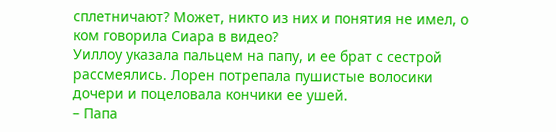сплетничают? Может, никто из них и понятия не имел, о ком говорила Сиара в видео?
Уиллоу указала пальцем на папу, и ее брат с сестрой рассмеялись. Лорен потрепала пушистые волосики дочери и поцеловала кончики ее ушей.
– Папа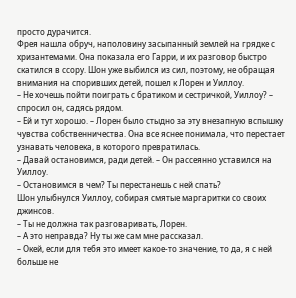просто дурачится.
Фрея нашла обруч, наполовину засыпанный землей на грядке с хризантемами. Она показала его Гарри, и их разговор быстро скатился в ссору. Шон уже выбился из сил, поэтому, не обращая внимания на споривших детей, пошел к Лорен и Уиллоу.
– Не хочешь пойти поиграть с братиком и сестричкой, Уиллоу? – спросил он, садясь рядом.
– Ей и тут хорошо. – Лорен было стыдно за эту внезапную вспышку чувства собственничества. Она все яснее понимала, что перестает узнавать человека, в которого превратилась.
– Давай остановимся, ради детей. – Он рассеянно уставился на Уиллоу.
– Остановимся в чем? Ты перестанешь с ней спать?
Шон улыбнулся Уиллоу, собирая смятые маргаритки со своих джинсов.
– Ты не должна так разговаривать, Лорен.
– А это неправда? Ну ты же сам мне рассказал.
– Окей, если для тебя это имеет какое-то значение, то да, я с ней больше не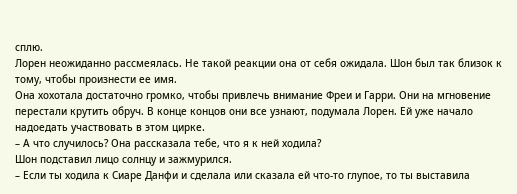сплю.
Лорен неожиданно рассмеялась. Не такой реакции она от себя ожидала. Шон был так близок к тому, чтобы произнести ее имя.
Она хохотала достаточно громко, чтобы привлечь внимание Фреи и Гарри. Они на мгновение перестали крутить обруч. В конце концов они все узнают, подумала Лорен. Ей уже начало надоедать участвовать в этом цирке.
– А что случилось? Она рассказала тебе, что я к ней ходила?
Шон подставил лицо солнцу и зажмурился.
– Если ты ходила к Сиаре Данфи и сделала или сказала ей что-то глупое, то ты выставила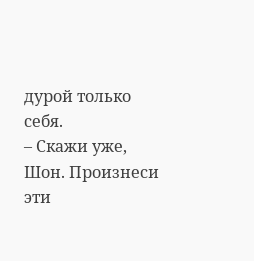дурой только себя.
– Скажи уже, Шон. Произнеси эти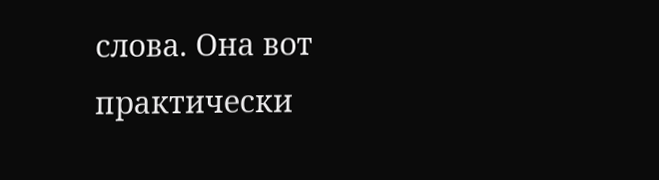слова. Она вот практически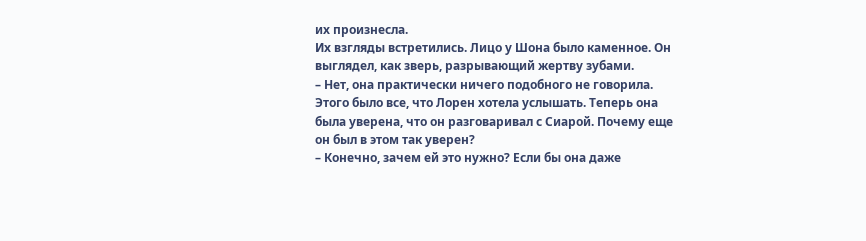их произнесла.
Их взгляды встретились. Лицо у Шона было каменное. Он выглядел, как зверь, разрывающий жертву зубами.
– Нет, она практически ничего подобного не говорила.
Этого было все, что Лорен хотела услышать. Теперь она была уверена, что он разговаривал с Сиарой. Почему еще он был в этом так уверен?
– Конечно, зачем ей это нужно? Если бы она даже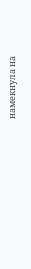намекнула на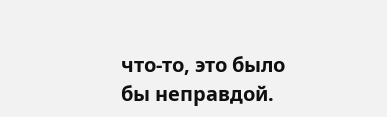что-то, это было бы неправдой.